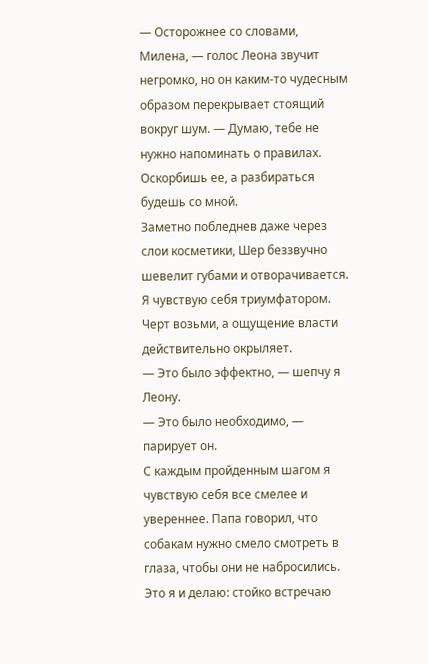— Осторожнее со словами, Милена, — голос Леона звучит негромко, но он каким-то чудесным образом перекрывает стоящий вокруг шум. — Думаю, тебе не нужно напоминать о правилах. Оскорбишь ее, а разбираться будешь со мной.
Заметно побледнев даже через слои косметики, Шер беззвучно шевелит губами и отворачивается. Я чувствую себя триумфатором. Черт возьми, а ощущение власти действительно окрыляет.
— Это было эффектно, — шепчу я Леону.
— Это было необходимо, — парирует он.
С каждым пройденным шагом я чувствую себя все смелее и увереннее. Папа говорил, что собакам нужно смело смотреть в глаза, чтобы они не набросились. Это я и делаю: стойко встречаю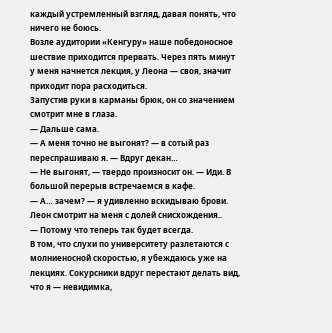каждый устремленный взгляд, давая понять, что ничего не боюсь.
Возле аудитории «Кенгуру» наше победоносное шествие приходится прервать. Через пять минут у меня начнется лекция, у Леона — своя, значит приходит пора расходиться.
Запустив руки в карманы брюк, он со значением смотрит мне в глаза.
— Дальше сама.
— А меня точно не выгонят? — в сотый раз переспрашиваю я. — Вдруг декан…
— Не выгонят, — твердо произносит он. — Иди. В большой перерыв встречаемся в кафе.
— А… зачем? — я удивленно вскидываю брови.
Леон смотрит на меня с долей снисхождения..
— Потому что теперь так будет всегда.
В том, что слухи по университету разлетаются с молниеносной скоростью, я убеждаюсь уже на лекциях. Сокурсники вдруг перестают делать вид, что я — невидимка,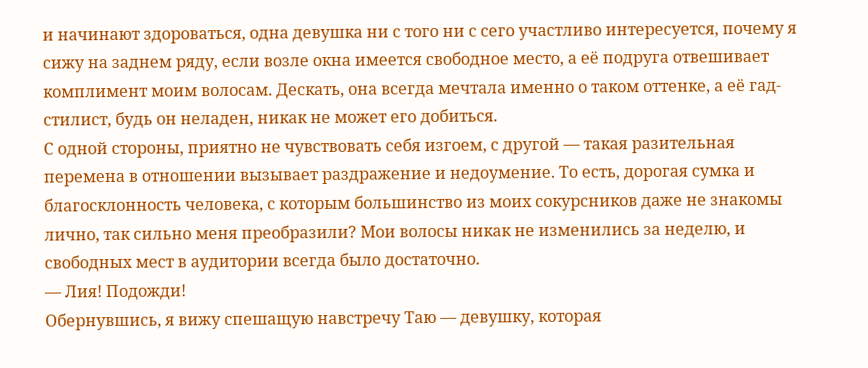и начинают здороваться, одна девушка ни с того ни с сего участливо интересуется, почему я сижу на заднем ряду, если возле окна имеется свободное место, а её подруга отвешивает комплимент моим волосам. Дескать, она всегда мечтала именно о таком оттенке, а её гад-стилист, будь он неладен, никак не может его добиться.
С одной стороны, приятно не чувствовать себя изгоем, с другой — такая разительная перемена в отношении вызывает раздражение и недоумение. То есть, дорогая сумка и благосклонность человека, с которым большинство из моих сокурсников даже не знакомы лично, так сильно меня преобразили? Мои волосы никак не изменились за неделю, и свободных мест в аудитории всегда было достаточно.
— Лия! Подожди!
Обернувшись, я вижу спешащую навстречу Таю — девушку, которая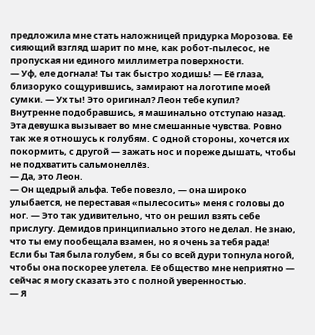предложила мне стать наложницей придурка Морозова. Её сияющий взгляд шарит по мне, как робот-пылесос, не пропуская ни единого миллиметра поверхности.
— Уф, еле догнала! Ты так быстро ходишь! — Её глаза, близоруко сощурившись, замирают на логотипе моей сумки. — Ух ты! Это оригинал? Леон тебе купил?
Внутренне подобравшись, я машинально отступаю назад. Эта девушка вызывает во мне смешанные чувства. Ровно так же я отношусь к голубям. С одной стороны, хочется их покормить, с другой — зажать нос и пореже дышать, чтобы не подхватить сальмонеллёз.
— Да, это Леон.
— Он щедрый альфа. Тебе повезло, — она широко улыбается, не переставая «пылесосить» меня с головы до ног. — Это так удивительно, что он решил взять себе прислугу. Демидов принципиально этого не делал. Не знаю, что ты ему пообещала взамен, но я очень за тебя рада!
Если бы Тая была голубем, я бы со всей дури топнула ногой, чтобы она поскорее улетела. Её общество мне неприятно — сейчас я могу сказать это с полной уверенностью.
— Я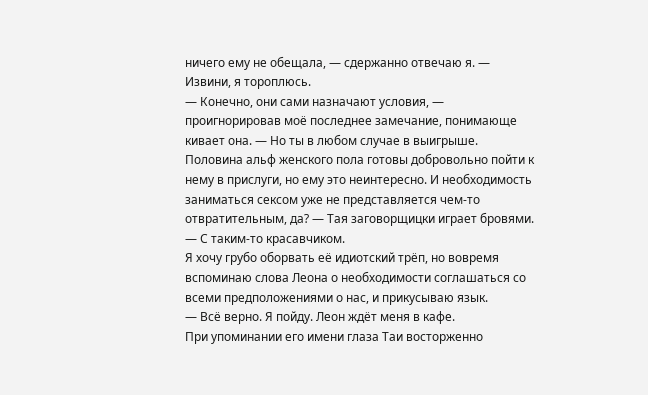ничего ему не обещала, — сдержанно отвечаю я. — Извини, я тороплюсь.
— Конечно, они сами назначают условия, — проигнорировав моё последнее замечание, понимающе кивает она. — Но ты в любом случае в выигрыше. Половина альф женского пола готовы добровольно пойти к нему в прислуги, но ему это неинтересно. И необходимость заниматься сексом уже не представляется чем-то отвратительным, да? — Тая заговорщицки играет бровями. — С таким-то красавчиком.
Я хочу грубо оборвать её идиотский трёп, но вовремя вспоминаю слова Леона о необходимости соглашаться со всеми предположениями о нас, и прикусываю язык.
— Всё верно. Я пойду. Леон ждёт меня в кафе.
При упоминании его имени глаза Таи восторженно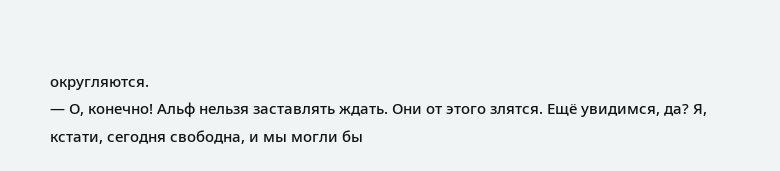округляются.
— О, конечно! Альф нельзя заставлять ждать. Они от этого злятся. Ещё увидимся, да? Я, кстати, сегодня свободна, и мы могли бы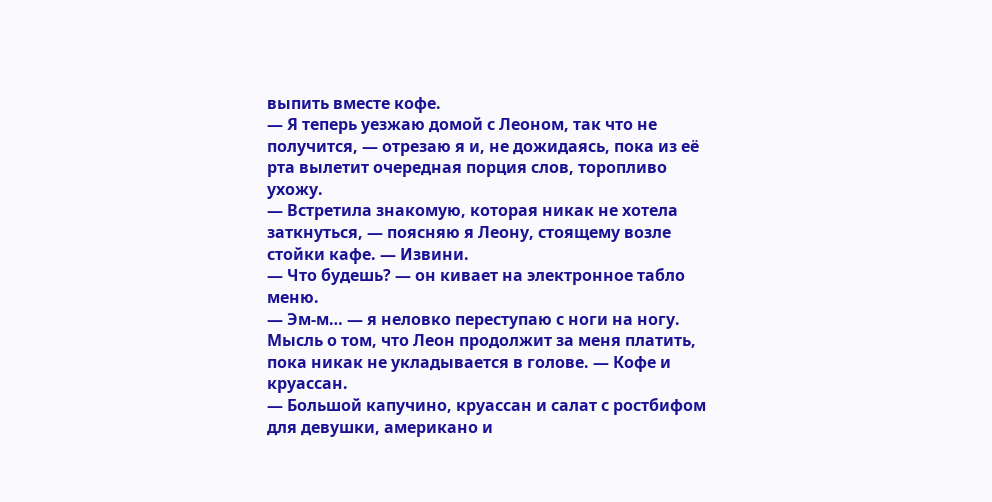выпить вместе кофе.
— Я теперь уезжаю домой с Леоном, так что не получится, — отрезаю я и, не дожидаясь, пока из её рта вылетит очередная порция слов, торопливо ухожу.
— Встретила знакомую, которая никак не хотела заткнуться, — поясняю я Леону, стоящему возле стойки кафе. — Извини.
— Что будешь? — он кивает на электронное табло меню.
— Эм-м… — я неловко переступаю с ноги на ногу. Мысль о том, что Леон продолжит за меня платить, пока никак не укладывается в голове. — Кофе и круассан.
— Большой капучино, круассан и салат с ростбифом для девушки, американо и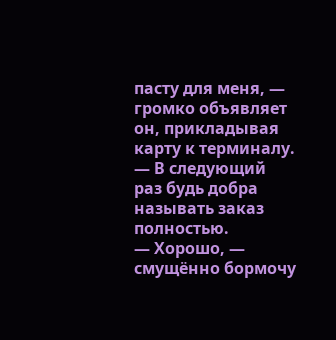пасту для меня, — громко объявляет он, прикладывая карту к терминалу. — В следующий раз будь добра называть заказ полностью.
— Хорошо, — смущённо бормочу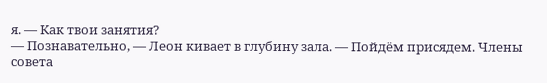я. — Как твои занятия?
— Познавательно, — Леон кивает в глубину зала. — Пойдём присядем. Члены совета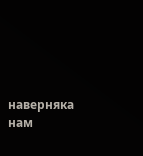наверняка нам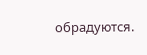обрадуются.